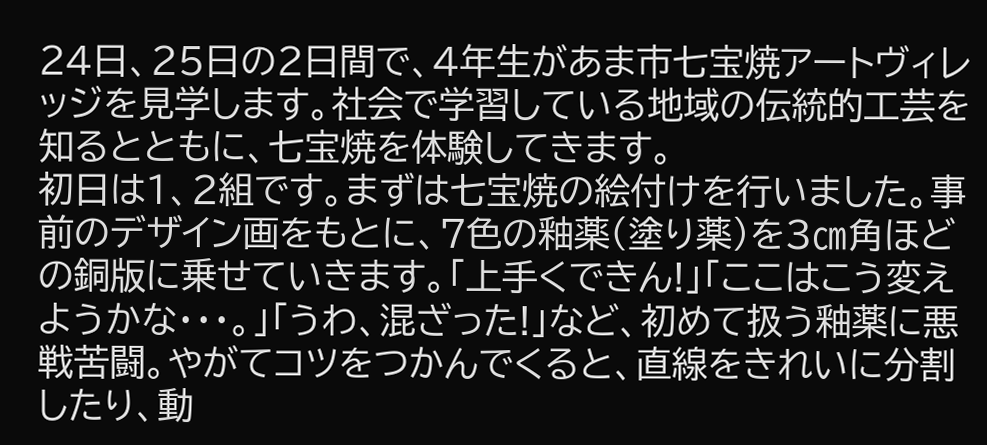24日、25日の2日間で、4年生があま市七宝焼アートヴィレッジを見学します。社会で学習している地域の伝統的工芸を知るとともに、七宝焼を体験してきます。
初日は1、2組です。まずは七宝焼の絵付けを行いました。事前のデザイン画をもとに、7色の釉薬(塗り薬)を3㎝角ほどの銅版に乗せていきます。「上手くできん!」「ここはこう変えようかな・・・。」「うわ、混ざった!」など、初めて扱う釉薬に悪戦苦闘。やがてコツをつかんでくると、直線をきれいに分割したり、動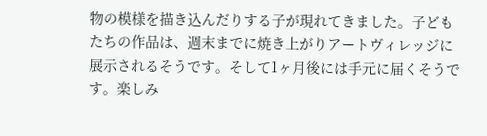物の模様を描き込んだりする子が現れてきました。子どもたちの作品は、週末までに焼き上がりアートヴィレッジに展示されるそうです。そして1ヶ月後には手元に届くそうです。楽しみ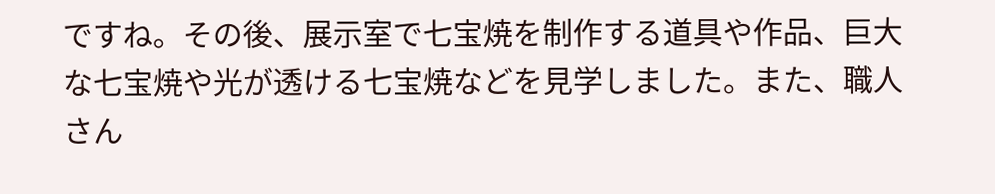ですね。その後、展示室で七宝焼を制作する道具や作品、巨大な七宝焼や光が透ける七宝焼などを見学しました。また、職人さん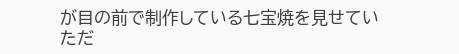が目の前で制作している七宝焼を見せていただ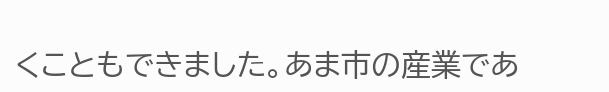くこともできました。あま市の産業であ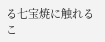る七宝焼に触れるこ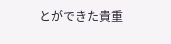とができた貴重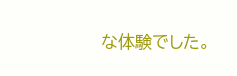な体験でした。